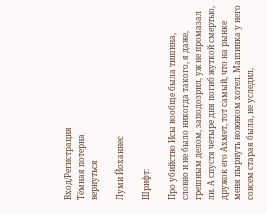Вход/Регистрация
Тёмная потерна
вернуться

Луми Йоханнес

Шрифт:

Про убийство Исы вообще была тишина, словно и не было никогда такого, я даже, грешным делом, заподозрил, уж не промазал ли. А спустя четыре дня погиб жуткой смертью, дружок его Ахмет, тот самый, что на рынке меня пырнуть ножиком хотел. Машинка у него совсем старая была, не уследил,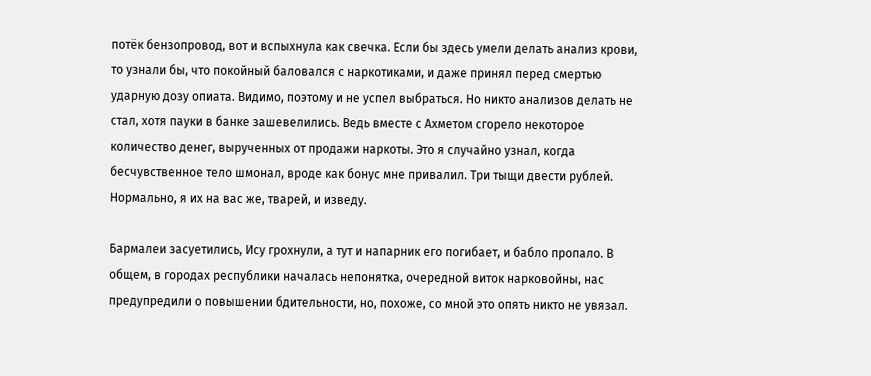потёк бензопровод, вот и вспыхнула как свечка. Если бы здесь умели делать анализ крови, то узнали бы, что покойный баловался с наркотиками, и даже принял перед смертью ударную дозу опиата. Видимо, поэтому и не успел выбраться. Но никто анализов делать не стал, хотя пауки в банке зашевелились. Ведь вместе с Ахметом сгорело некоторое количество денег, вырученных от продажи наркоты. Это я случайно узнал, когда бесчувственное тело шмонал, вроде как бонус мне привалил. Три тыщи двести рублей. Нормально, я их на вас же, тварей, и изведу.

Бармалеи засуетились, Ису грохнули, а тут и напарник его погибает, и бабло пропало. В общем, в городах республики началась непонятка, очередной виток нарковойны, нас предупредили о повышении бдительности, но, похоже, со мной это опять никто не увязал.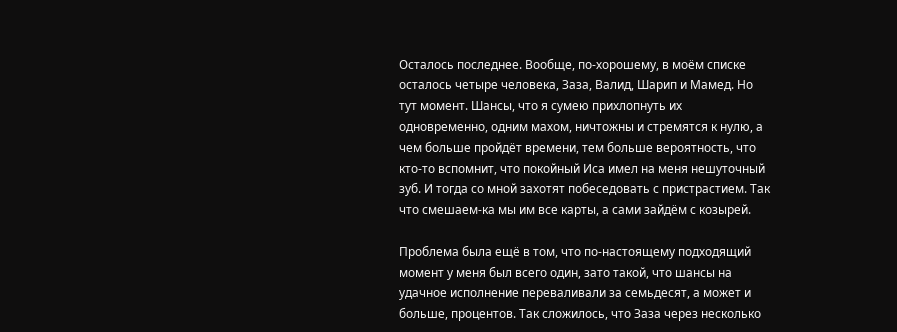Осталось последнее. Вообще, по-хорошему, в моём списке осталось четыре человека, Заза, Валид, Шарип и Мамед. Но тут момент. Шансы, что я сумею прихлопнуть их одновременно, одним махом, ничтожны и стремятся к нулю, а чем больше пройдёт времени, тем больше вероятность, что кто-то вспомнит, что покойный Иса имел на меня нешуточный зуб. И тогда со мной захотят побеседовать с пристрастием. Так что смешаем-ка мы им все карты, а сами зайдём с козырей.

Проблема была ещё в том, что по-настоящему подходящий момент у меня был всего один, зато такой, что шансы на удачное исполнение переваливали за семьдесят, а может и больше, процентов. Так сложилось, что Заза через несколько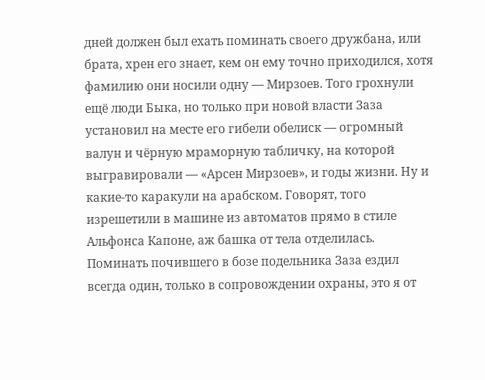дней должен был ехать поминать своего дружбана, или брата, хрен его знает, кем он ему точно приходился, хотя фамилию они носили одну — Мирзоев. Того грохнули ещё люди Быка, но только при новой власти Заза установил на месте его гибели обелиск — огромный валун и чёрную мраморную табличку, на которой выгравировали — «Арсен Мирзоев», и годы жизни. Ну и какие-то каракули на арабском. Говорят, того изрешетили в машине из автоматов прямо в стиле Альфонса Капоне, аж башка от тела отделилась. Поминать почившего в бозе подельника Заза ездил всегда один, только в сопровождении охраны, это я от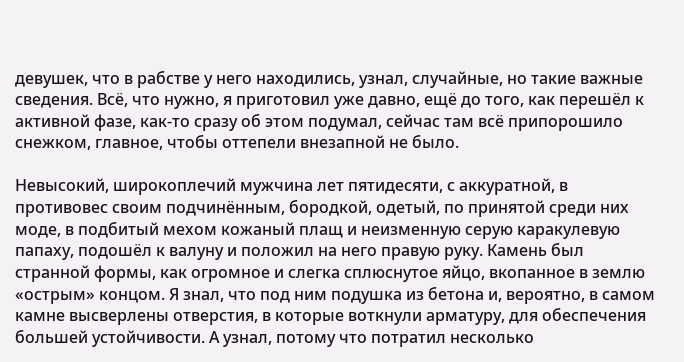девушек, что в рабстве у него находились, узнал, случайные, но такие важные сведения. Всё, что нужно, я приготовил уже давно, ещё до того, как перешёл к активной фазе, как-то сразу об этом подумал, сейчас там всё припорошило снежком, главное, чтобы оттепели внезапной не было.

Невысокий, широкоплечий мужчина лет пятидесяти, с аккуратной, в противовес своим подчинённым, бородкой, одетый, по принятой среди них моде, в подбитый мехом кожаный плащ и неизменную серую каракулевую папаху, подошёл к валуну и положил на него правую руку. Камень был странной формы, как огромное и слегка сплюснутое яйцо, вкопанное в землю «острым» концом. Я знал, что под ним подушка из бетона и, вероятно, в самом камне высверлены отверстия, в которые воткнули арматуру, для обеспечения большей устойчивости. А узнал, потому что потратил несколько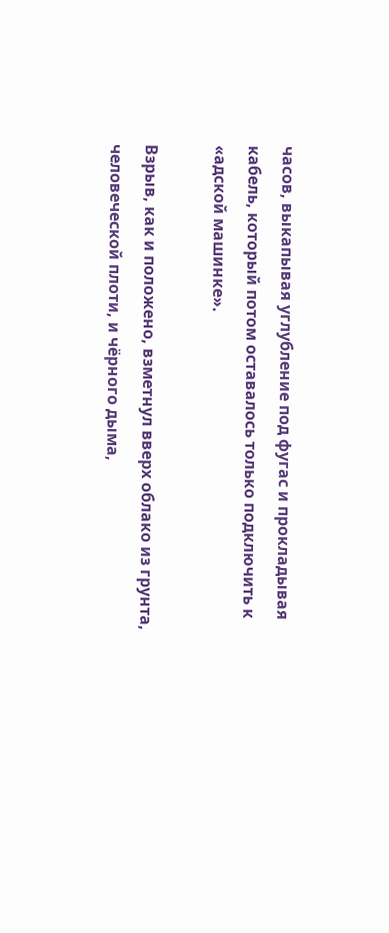часов, выкапывая углубление под фугас и прокладывая кабель, который потом оставалось только подключить к «адской машинке».

Взрыв, как и положено, взметнул вверх облако из грунта, человеческой плоти, и чёрного дыма,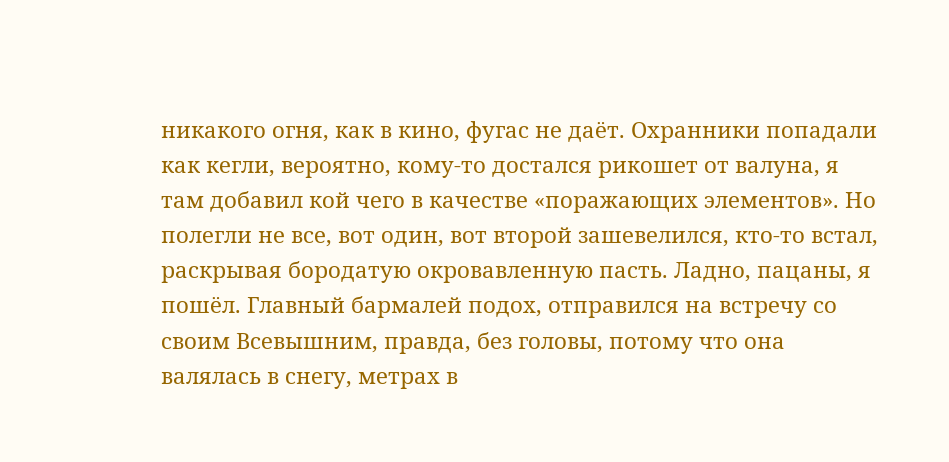никакого огня, как в кино, фугас не даёт. Охранники попадали как кегли, вероятно, кому-то достался рикошет от валуна, я там добавил кой чего в качестве «поражающих элементов». Но полегли не все, вот один, вот второй зашевелился, кто-то встал, раскрывая бородатую окровавленную пасть. Ладно, пацаны, я пошёл. Главный бармалей подох, отправился на встречу со своим Всевышним, правда, без головы, потому что она валялась в снегу, метрах в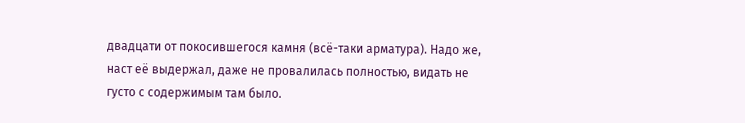двадцати от покосившегося камня (всё-таки арматура). Надо же, наст её выдержал, даже не провалилась полностью, видать не густо с содержимым там было.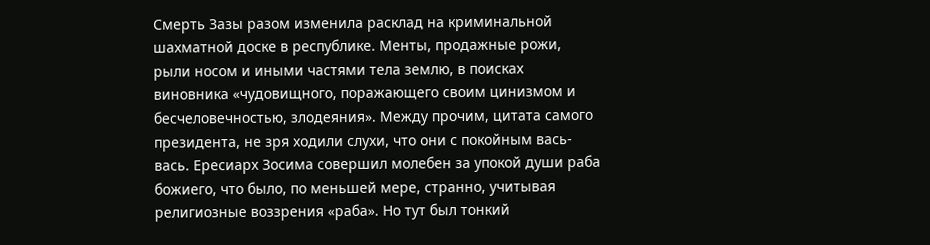Смерть Зазы разом изменила расклад на криминальной шахматной доске в республике. Менты, продажные рожи, рыли носом и иными частями тела землю, в поисках виновника «чудовищного, поражающего своим цинизмом и бесчеловечностью, злодеяния». Между прочим, цитата самого президента, не зря ходили слухи, что они с покойным вась-вась. Ересиарх Зосима совершил молебен за упокой души раба божиего, что было, по меньшей мере, странно, учитывая религиозные воззрения «раба». Но тут был тонкий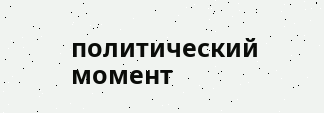политический момент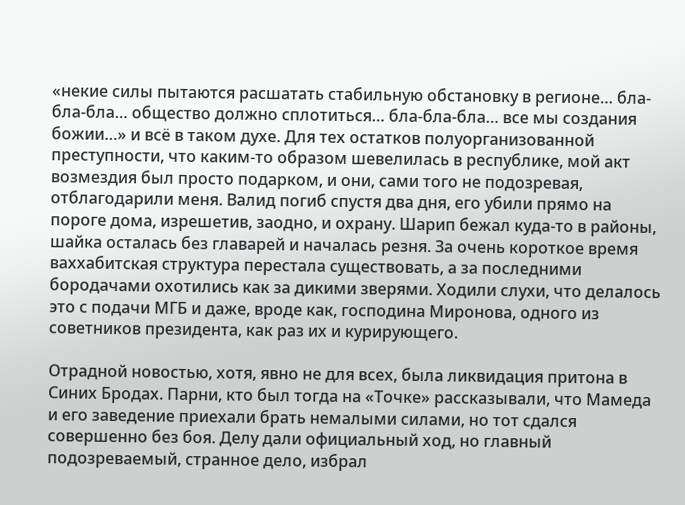«некие силы пытаются расшатать стабильную обстановку в регионе… бла-бла-бла… общество должно сплотиться… бла-бла-бла… все мы создания божии…» и всё в таком духе. Для тех остатков полуорганизованной преступности, что каким-то образом шевелилась в республике, мой акт возмездия был просто подарком, и они, сами того не подозревая, отблагодарили меня. Валид погиб спустя два дня, его убили прямо на пороге дома, изрешетив, заодно, и охрану. Шарип бежал куда-то в районы, шайка осталась без главарей и началась резня. За очень короткое время ваххабитская структура перестала существовать, а за последними бородачами охотились как за дикими зверями. Ходили слухи, что делалось это с подачи МГБ и даже, вроде как, господина Миронова, одного из советников президента, как раз их и курирующего.

Отрадной новостью, хотя, явно не для всех, была ликвидация притона в Синих Бродах. Парни, кто был тогда на «Точке» рассказывали, что Мамеда и его заведение приехали брать немалыми силами, но тот сдался совершенно без боя. Делу дали официальный ход, но главный подозреваемый, странное дело, избрал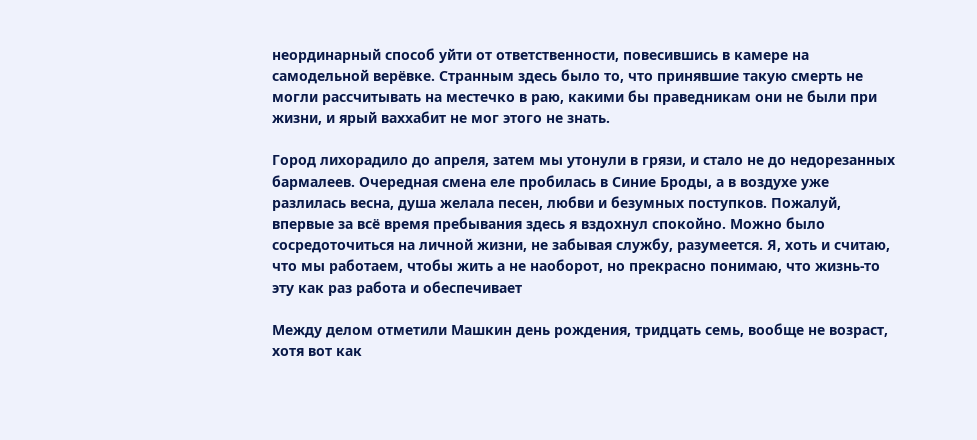неординарный способ уйти от ответственности, повесившись в камере на самодельной верёвке. Странным здесь было то, что принявшие такую смерть не могли рассчитывать на местечко в раю, какими бы праведникам они не были при жизни, и ярый ваххабит не мог этого не знать.

Город лихорадило до апреля, затем мы утонули в грязи, и стало не до недорезанных бармалеев. Очередная смена еле пробилась в Синие Броды, а в воздухе уже разлилась весна, душа желала песен, любви и безумных поступков. Пожалуй, впервые за всё время пребывания здесь я вздохнул спокойно. Можно было сосредоточиться на личной жизни, не забывая службу, разумеется. Я, хоть и считаю, что мы работаем, чтобы жить а не наоборот, но прекрасно понимаю, что жизнь-то эту как раз работа и обеспечивает

Между делом отметили Машкин день рождения, тридцать семь, вообще не возраст, хотя вот как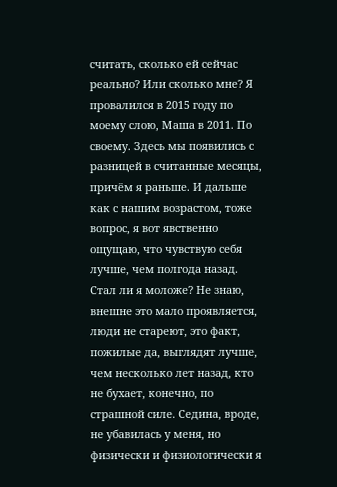считать, сколько ей сейчас реально? Или сколько мне? Я провалился в 2015 году по моему слою, Маша в 2011. По своему. Здесь мы появились с разницей в считанные месяцы, причём я раньше. И дальше как с нашим возрастом, тоже вопрос, я вот явственно ощущаю, что чувствую себя лучше, чем полгода назад. Стал ли я моложе? Не знаю, внешне это мало проявляется, люди не стареют, это факт, пожилые да, выглядят лучше, чем несколько лет назад, кто не бухает, конечно, по страшной силе. Седина, вроде, не убавилась у меня, но физически и физиологически я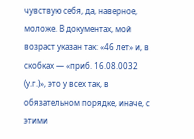чувствую себя, да, наверное, моложе. В документах, мой возраст указан так: «46 лет» и, в скобках — «приб. 16.08.0032 (у.г.)», это у всех так, в обязательном порядке, иначе, с этими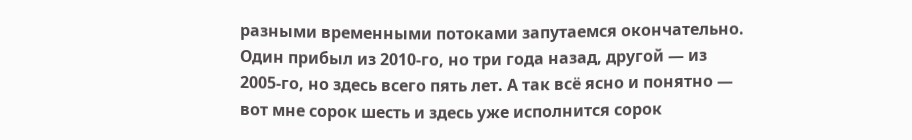разными временными потоками запутаемся окончательно. Один прибыл из 2010-го, но три года назад, другой — из 2005-го, но здесь всего пять лет. А так всё ясно и понятно — вот мне сорок шесть и здесь уже исполнится сорок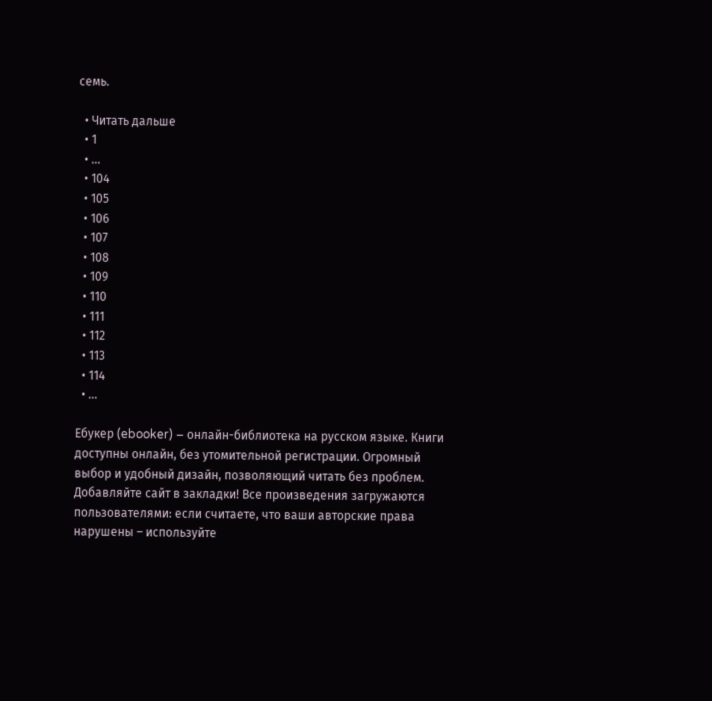семь.

  • Читать дальше
  • 1
  • ...
  • 104
  • 105
  • 106
  • 107
  • 108
  • 109
  • 110
  • 111
  • 112
  • 113
  • 114
  • ...

Ебукер (ebooker) – онлайн-библиотека на русском языке. Книги доступны онлайн, без утомительной регистрации. Огромный выбор и удобный дизайн, позволяющий читать без проблем. Добавляйте сайт в закладки! Все произведения загружаются пользователями: если считаете, что ваши авторские права нарушены – используйте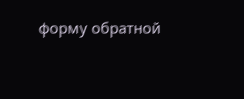форму обратной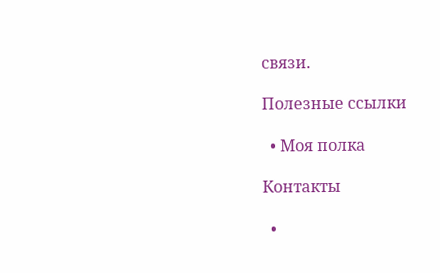связи.

Полезные ссылки

  • Моя полка

Контакты

  •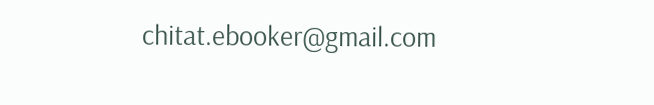chitat.ebooker@gmail.com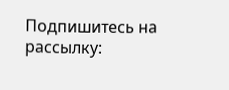Подпишитесь на рассылку: